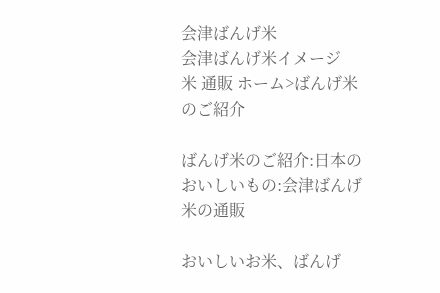会津ばんげ米
会津ばんげ米イメージ
米 通販 ホーム>ばんげ米のご紹介

ばんげ米のご紹介:日本のおいしいもの:会津ばんげ米の通販

おいしいお米、ばんげ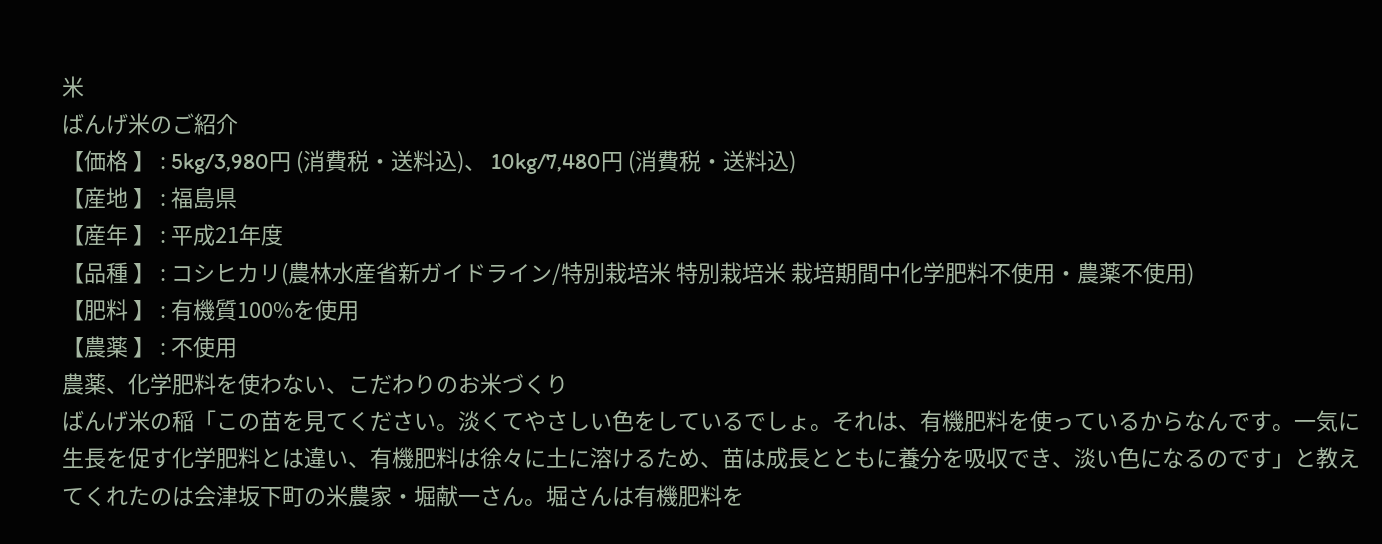米
ばんげ米のご紹介
【価格 】 : 5kg/3,980円 (消費税・送料込)、 10kg/7,480円 (消費税・送料込)
【産地 】 : 福島県
【産年 】 : 平成21年度
【品種 】 : コシヒカリ(農林水産省新ガイドライン/特別栽培米 特別栽培米 栽培期間中化学肥料不使用・農薬不使用)
【肥料 】 : 有機質100%を使用
【農薬 】 : 不使用
農薬、化学肥料を使わない、こだわりのお米づくり
ばんげ米の稲「この苗を見てください。淡くてやさしい色をしているでしょ。それは、有機肥料を使っているからなんです。一気に生長を促す化学肥料とは違い、有機肥料は徐々に土に溶けるため、苗は成長とともに養分を吸収でき、淡い色になるのです」と教えてくれたのは会津坂下町の米農家・堀献一さん。堀さんは有機肥料を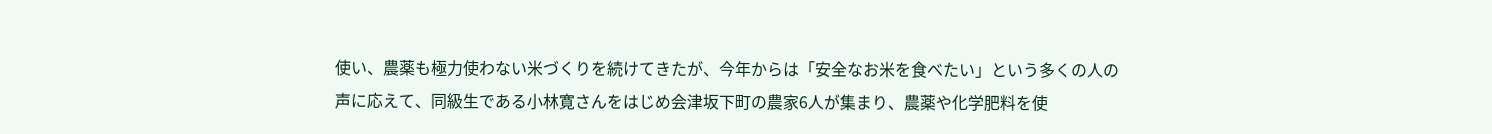使い、農薬も極力使わない米づくりを続けてきたが、今年からは「安全なお米を食べたい」という多くの人の声に応えて、同級生である小林寛さんをはじめ会津坂下町の農家6人が集まり、農薬や化学肥料を使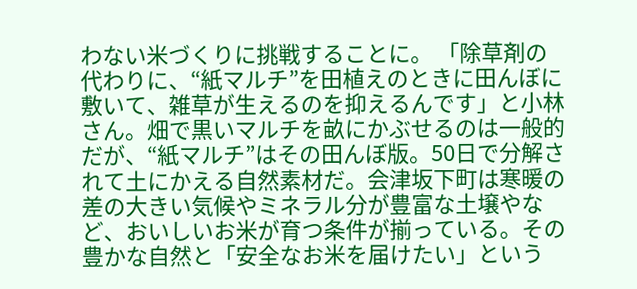わない米づくりに挑戦することに。 「除草剤の代わりに、“紙マルチ”を田植えのときに田んぼに敷いて、雑草が生えるのを抑えるんです」と小林さん。畑で黒いマルチを畝にかぶせるのは一般的だが、“紙マルチ”はその田んぼ版。50日で分解されて土にかえる自然素材だ。会津坂下町は寒暖の差の大きい気候やミネラル分が豊富な土壌やなど、おいしいお米が育つ条件が揃っている。その豊かな自然と「安全なお米を届けたい」という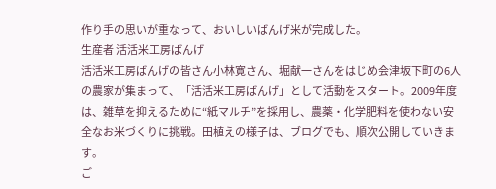作り手の思いが重なって、おいしいばんげ米が完成した。
生産者 活活米工房ばんげ
活活米工房ばんげの皆さん小林寛さん、堀献一さんをはじめ会津坂下町の6人の農家が集まって、「活活米工房ばんげ」として活動をスタート。2009年度は、雑草を抑えるために“紙マルチ”を採用し、農薬・化学肥料を使わない安全なお米づくりに挑戦。田植えの様子は、ブログでも、順次公開していきます。
ご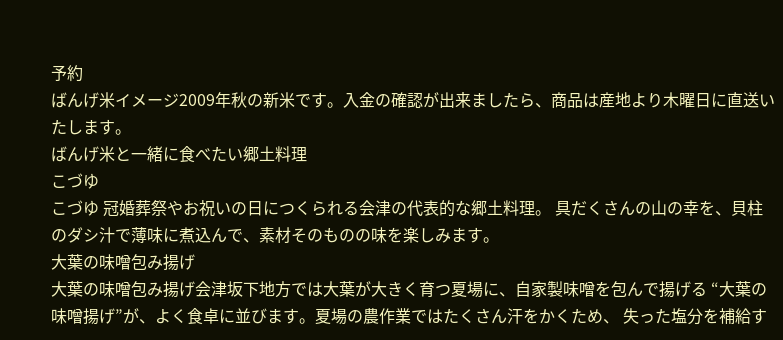予約
ばんげ米イメージ2009年秋の新米です。入金の確認が出来ましたら、商品は産地より木曜日に直送いたします。
ばんげ米と一緒に食べたい郷土料理
こづゆ
こづゆ 冠婚葬祭やお祝いの日につくられる会津の代表的な郷土料理。 具だくさんの山の幸を、貝柱のダシ汁で薄味に煮込んで、素材そのものの味を楽しみます。
大葉の味噌包み揚げ
大葉の味噌包み揚げ会津坂下地方では大葉が大きく育つ夏場に、自家製味噌を包んで揚げる “大葉の味噌揚げ”が、よく食卓に並びます。夏場の農作業ではたくさん汗をかくため、 失った塩分を補給す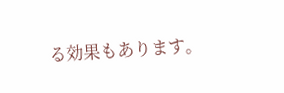る効果もあります。